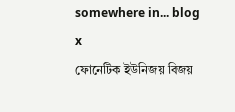somewhere in... blog
x
ফোনেটিক ইউনিজয় বিজয়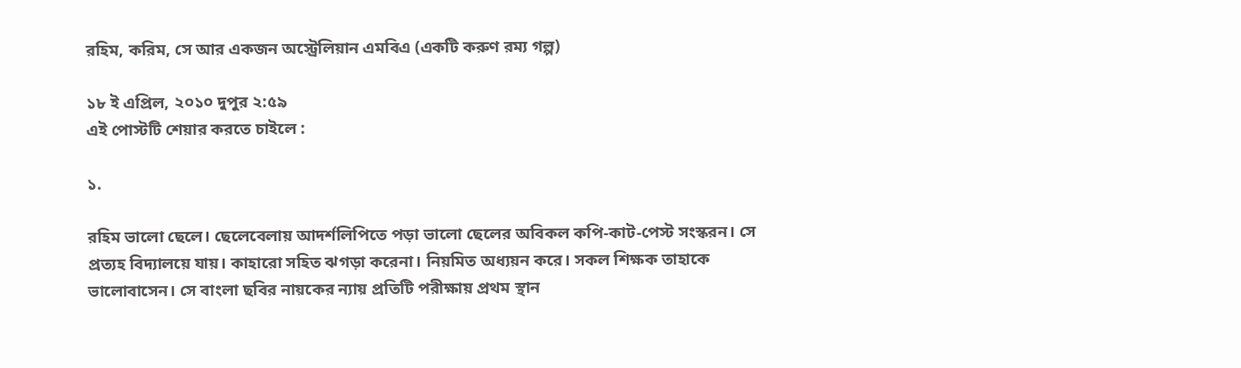রহিম, করিম, সে আর একজন অস্ট্রেলিয়ান এমবিএ (একটি করুণ রম্য গল্প)

১৮ ই এপ্রিল, ২০১০ দুপুর ২:৫৯
এই পোস্টটি শেয়ার করতে চাইলে :

১.

রহিম ভালো ছেলে। ছেলেবেলায় আদর্শলিপিতে পড়া ভালো ছেলের অবিকল কপি-কাট-পেস্ট সংস্করন। সে প্রত্যহ বিদ্যালয়ে যায়। কাহারো সহিত ঝগড়া করেনা। নিয়মিত অধ্যয়ন করে। সকল শিক্ষক তাহাকে ভালোবাসেন। সে বাংলা ছবির নায়কের ন্যায় প্রতিটি পরীক্ষায় প্রথম স্থান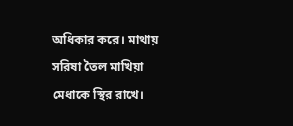অধিকার করে। মাথায় সরিষা তৈল মাখিয়া মেধাকে স্থির রাখে।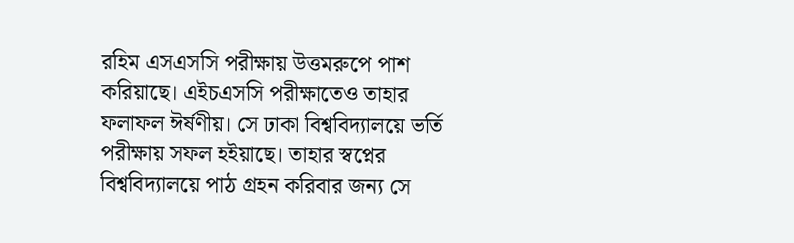রহিম এসএসসি পরীক্ষায় উত্তমরুপে পাশ করিয়াছে। এইচএসসি পরীক্ষাতেও তাহার ফলাফল ঈর্ষণীয়। সে ঢাকা বিশ্ববিদ্যালয়ে ভর্তি পরীক্ষায় সফল হইয়াছে। তাহার স্বপ্নের বিশ্ববিদ্যালয়ে পাঠ গ্রহন করিবার জন্য সে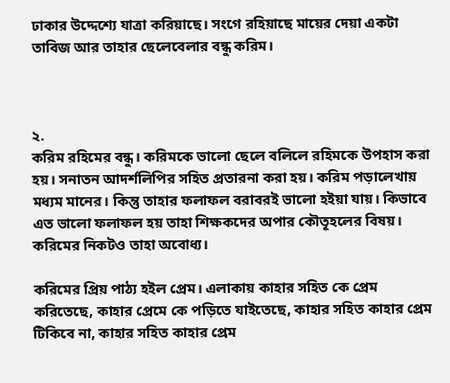ঢাকার উদ্দেশ্যে যাত্রা করিয়াছে। সংগে রহিয়াছে মায়ের দেয়া একটা তাবিজ আর তাহার ছেলেবেলার বন্ধু করিম।



২.
করিম রহিমের বন্ধু। করিমকে ভালো ছেলে বলিলে রহিমকে উপহাস করা হয়। সনাতন আদর্শলিপির সহিত প্রতারনা করা হয়। করিম পড়ালেখায় মধ্যম মানের। কিন্তু তাহার ফলাফল বরাবরই ভালো হইয়া যায়। কিভাবে এত ভালো ফলাফল হয় তাহা শিক্ষকদের অপার কৌতূহলের বিষয়। করিমের নিকটও তাহা অবোধ্য।

করিমের প্রিয় পাঠ্য হইল প্রেম। এলাকায় কাহার সহিত কে প্রেম করিতেছে, কাহার প্রেমে কে পড়িতে যাইতেছে, কাহার সহিত কাহার প্রেম টিকিবে না, কাহার সহিত কাহার প্রেম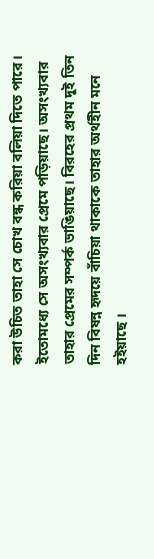করা উচিত তাহা সে চোখ বন্ধ করিয়া বলিয়া দিতে পারে। ইতোমধ্যে সে অসংখ্যবার প্রেমে পড়িয়াছে। অসংখ্যবার তাহার প্রেমের সম্পর্ক ভাঙিয়াছে। বিরহের প্রথম দুই তিন দিন বিষন্ন হৃদয়ে বাঁচিয়া থাকাকে তাহার অর্থহীন মনে হইয়াছে ।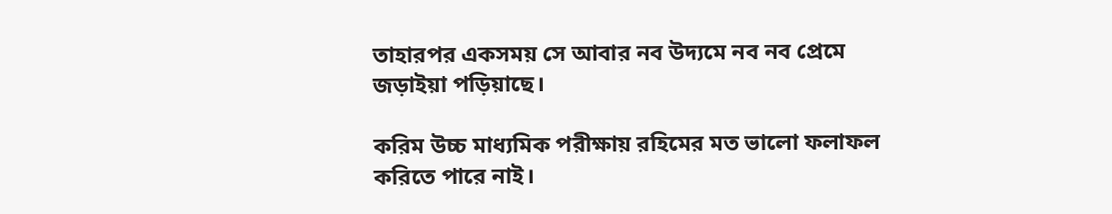তাহারপর একসময় সে আবার নব উদ্যমে নব নব প্রেমে জড়াইয়া পড়িয়াছে।

করিম উচ্চ মাধ্যমিক পরীক্ষায় রহিমের মত ভালো ফলাফল করিতে পারে নাই।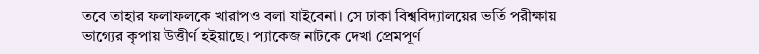তবে তাহার ফলাফলকে খারাপও বলা যাইবেনা। সে ঢাকা বিশ্ববিদ্যালয়ের ভর্তি পরীক্ষায় ভাগ্যের কৃপায় উত্তীর্ণ হইয়াছে। প্যাকেজ নাটকে দেখা প্রেমপূর্ণ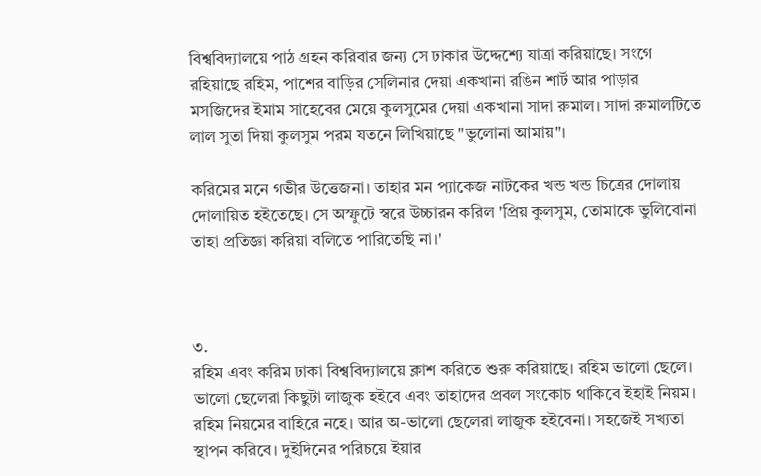বিশ্ববিদ্যালয়ে পাঠ গ্রহন করিবার জন্য সে ঢাকার উদ্দেশ্যে যাত্রা করিয়াছে। সংগে রহিয়াছে রহিম, পাশের বাড়ির সেলিনার দেয়া একখানা রঙিন শার্ট আর পাড়ার মসজিদের ইমাম সাহেবের মেয়ে কুলসুমের দেয়া একখানা সাদা রুমাল। সাদা রুমালটিতে লাল সুতা দিয়া কুলসুম পরম যতনে লিখিয়াছে "ভুলোনা আমায়"।

করিমের মনে গভীর উত্তেজনা। তাহার মন প্যাকেজ নাটকের খন্ড খন্ড চিত্রের দোলায় দোলায়িত হইতেছে। সে অস্ফুটে স্বরে উচ্চারন করিল 'প্রিয় কুলসুম, তোমাকে ভুলিবোনা তাহা প্রতিজ্ঞা করিয়া বলিতে পারিতেছি না।'



৩.
রহিম এবং করিম ঢাকা বিশ্ববিদ্যালয়ে ক্লাশ করিতে শুরু করিয়াছে। রহিম ভালো ছেলে। ভালো ছেলেরা কিছুটা লাজুক হইবে এবং তাহাদের প্রবল সংকোচ থাকিবে ইহাই নিয়ম। রহিম নিয়মের বাহিরে নহে। আর অ-ভালো ছেলেরা লাজুক হইবেনা। সহজেই সখ্যতা স্থাপন করিবে। দুইদিনের পরিচয়ে ইয়ার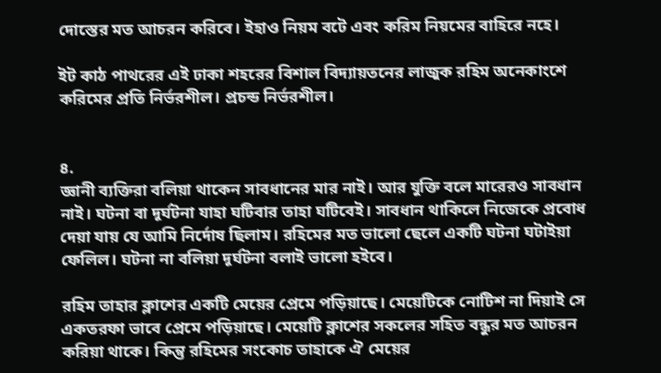দোস্তের মত আচরন করিবে। ইহাও নিয়ম বটে এবং করিম নিয়মের বাহিরে নহে।

ইট কাঠ পাথরের এই ঢাকা শহরের বিশাল বিদ্যায়তনের লাজুক রহিম অনেকাংশে করিমের প্রতি নির্ভরশীল। প্রচন্ড নির্ভরশীল।


৪.
জ্ঞানী ব্যক্তিরা বলিয়া থাকেন সাবধানের মার নাই। আর যুক্তি বলে মারেরও সাবধান নাই। ঘটনা বা দূর্ঘটনা যাহা ঘটিবার তাহা ঘটিবেই। সাবধান থাকিলে নিজেকে প্রবোধ দেয়া যায় যে আমি নির্দোষ ছিলাম। রহিমের মত ভালো ছেলে একটি ঘটনা ঘটাইয়া ফেলিল। ঘটনা না বলিয়া দূর্ঘটনা বলাই ভালো হইবে।

রহিম তাহার ক্লাশের একটি মেয়ের প্রেমে পড়িয়াছে। মেয়েটিকে নোটিশ না দিয়াই সে একতরফা ভাবে প্রেমে পড়িয়াছে। মেয়েটি ক্লাশের সকলের সহিত বন্ধুর মত আচরন করিয়া থাকে। কিন্তু রহিমের সংকোচ তাহাকে ঐ মেয়ের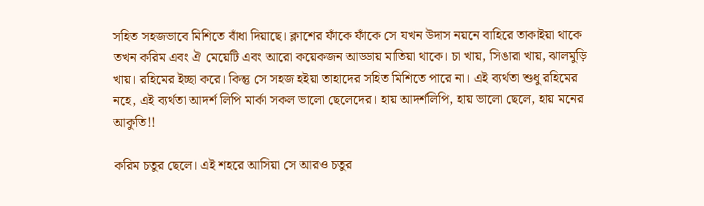সহিত সহজভাবে মিশিতে বাঁধা দিয়াছে। ক্লাশের ফাঁকে ফাঁকে সে যখন উদাস নয়নে বাহিরে তাকাইয়া থাকে তখন করিম এবং ঐ মেয়েটি এবং আরো কয়েকজন আড্ডায় মাতিয়া থাকে। চা খায়, সিঙারা খায়, ঝালমুড়ি খায়। রহিমের ইচ্ছা করে। কিন্তু সে সহজ হইয়া তাহাদের সহিত মিশিতে পারে না। এই ব্যর্থতা শুধু রহিমের নহে, এই ব্যর্থতা আদর্শ লিপি মার্কা সকল ভালো ছেলেদের। হায় আদর্শলিপি, হায় ভালো ছেলে, হায় মনের আকুতি!!

করিম চতুর ছেলে। এই শহরে আসিয়া সে আরও চতুর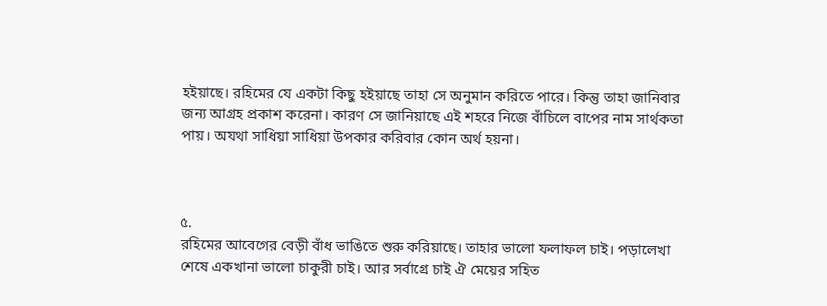হইয়াছে। রহিমের যে একটা কিছু হইয়াছে তাহা সে অনুমান করিতে পারে। কিন্তু তাহা জানিবার জন্য আগ্রহ প্রকাশ করেনা। কারণ সে জানিয়াছে এই শহরে নিজে বাঁচিলে বাপের নাম সার্থকতা পায়। অযথা সাধিয়া সাধিয়া উপকার করিবার কোন অর্থ হয়না।



৫.
রহিমের আবেগের বেড়ী বাঁধ ভাঙিতে শুরু করিয়াছে। তাহার ভালো ফলাফল চাই। পড়ালেখা শেষে একখানা ভালো চাকুরী চাই। আর সর্বাগ্রে চাই ঐ মেয়ের সহিত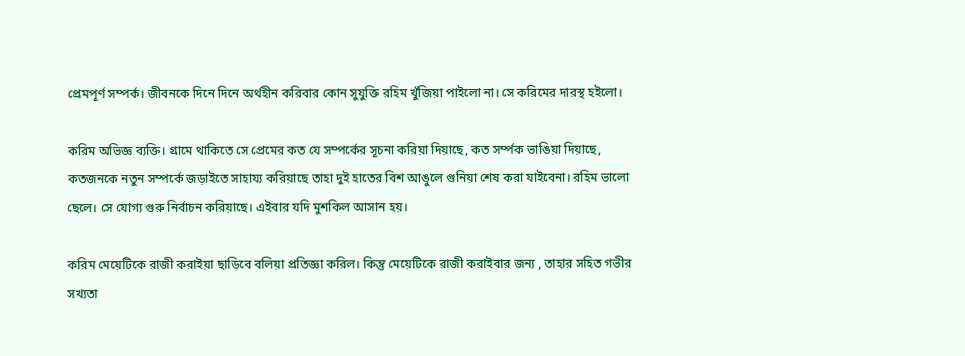প্রেমপূর্ণ সম্পর্ক। জীবনকে দিনে দিনে অর্থহীন করিবার কোন সুযুক্তি রহিম খুঁজিয়া পাইলো না। সে করিমের দারস্থ হইলো।

করিম অভিজ্ঞ ব্যক্তি। গ্রামে থাকিতে সে প্রেমের কত যে সম্পর্কের সূচনা করিয়া দিয়াছে, কত সর্ম্পক ভাঙিয়া দিয়াছে, কতজনকে নতুন সম্পর্কে জড়াইতে সাহায্য করিয়াছে তাহা দুই হাতের বিশ আঙুলে গুনিয়া শেষ করা যাইবেনা। রহিম ভালো ছেলে। সে যোগ্য গুরু নির্বাচন করিয়াছে। এইবার যদি মুশকিল আসান হয়।

করিম মেয়েটিকে রাজী করাইয়া ছাড়িবে বলিয়া প্রতিজ্ঞা করিল। কিন্তু মেয়েটিকে রাজী করাইবার জন্য , তাহার সহিত গভীর সখ্যতা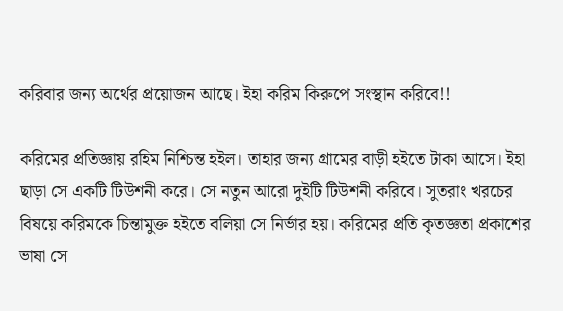করিবার জন্য অর্থের প্রয়োজন আছে। ইহা করিম কিরুপে সংস্থান করিবে!!

করিমের প্রতিজ্ঞায় রহিম নিশ্চিন্ত হইল। তাহার জন্য গ্রামের বাড়ী হইতে টাকা আসে। ইহা ছাড়া সে একটি টিউশনী করে। সে নতুন আরো দুইটি টিউশনী করিবে। সুতরাং খরচের বিষয়ে করিমকে চিন্তামুক্ত হইতে বলিয়া সে নির্ভার হয়। করিমের প্রতি কৃতজ্ঞতা প্রকাশের ভাষা সে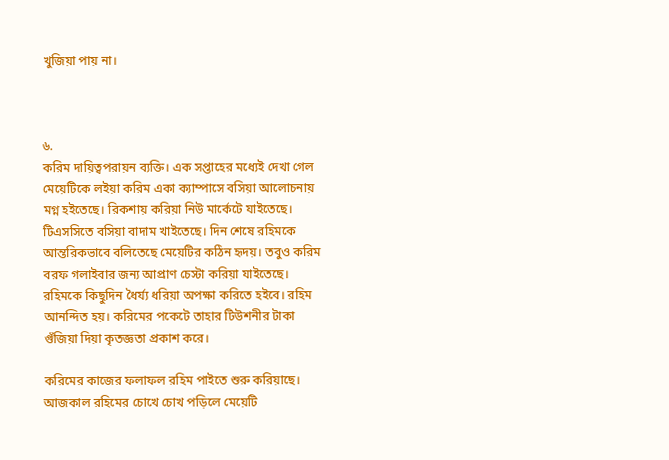খুজিয়া পায় না।



৬.
করিম দায়িত্বপরায়ন ব্যক্তি। এক সপ্তাহের মধ্যেই দেখা গেল মেয়েটিকে লইয়া করিম একা ক্যাম্পাসে বসিয়া আলোচনায় মগ্ন হইতেছে। রিকশায় করিয়া নিউ মার্কেটে যাইতেছে। টিএসসিতে বসিয়া বাদাম খাইতেছে। দিন শেষে রহিমকে আন্তরিকভাবে বলিতেছে মেয়েটির কঠিন হৃদয়। তবুও করিম বরফ গলাইবার জন্য আপ্রাণ চেস্টা করিয়া যাইতেছে। রহিমকে কিছুদিন ধৈর্য্য ধরিয়া অপক্ষা করিতে হইবে। রহিম আনন্দিত হয়। করিমের পকেটে তাহার টিউশনীর টাকা গুঁজিয়া দিয়া কৃতজ্ঞতা প্রকাশ করে।

করিমের কাজের ফলাফল রহিম পাইতে শুরু করিয়াছে। আজকাল রহিমের চোখে চোখ পড়িলে মেয়েটি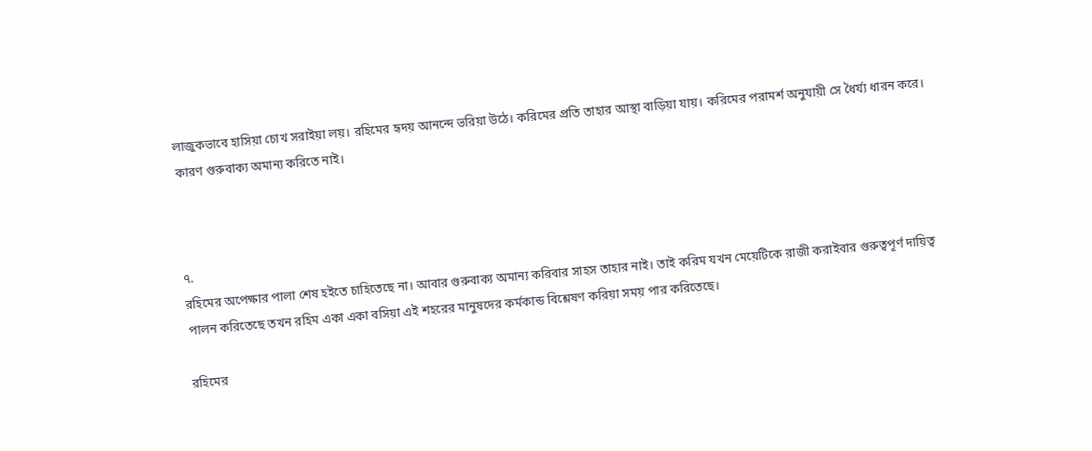লাজুকভাবে হাসিয়া চোখ সরাইয়া লয়। রহিমের হৃদয় আনন্দে ভরিয়া উঠে। করিমের প্রতি তাহার আস্থা বাড়িয়া যায়। করিমের পরামর্শ অনুযায়ী সে ধৈর্য্য ধারন করে। কারণ গুরুবাক্য অমান্য করিতে নাই।



৭.
রহিমের অপেক্ষার পালা শেষ হইতে চাহিতেছে না। আবার গুরুবাক্য অমান্য করিবার সাহস তাহার নাই। তাই করিম যখন মেয়েটিকে রাজী করাইবার গুরুত্বপূর্ণ দায়িত্ব পালন করিতেছে তখন রহিম একা একা বসিয়া এই শহরের মানুষদের কর্মকান্ড বিশ্লেষণ করিয়া সময় পার করিতেছে।

রহিমের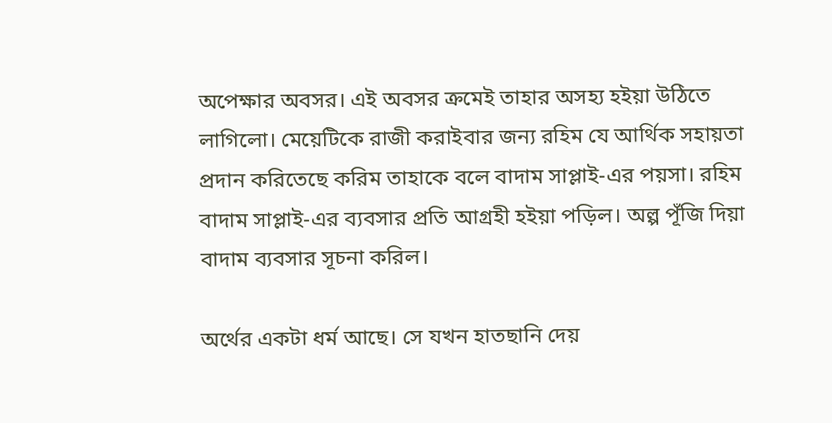অপেক্ষার অবসর। এই অবসর ক্রমেই তাহার অসহ্য হইয়া উঠিতে লাগিলো। মেয়েটিকে রাজী করাইবার জন্য রহিম যে আর্থিক সহায়তা প্রদান করিতেছে করিম তাহাকে বলে বাদাম সাপ্লাই-এর পয়সা। রহিম বাদাম সাপ্লাই-এর ব্যবসার প্রতি আগ্রহী হইয়া পড়িল। অল্প পূঁজি দিয়া বাদাম ব্যবসার সূচনা করিল।

অর্থের একটা ধর্ম আছে। সে যখন হাতছানি দেয়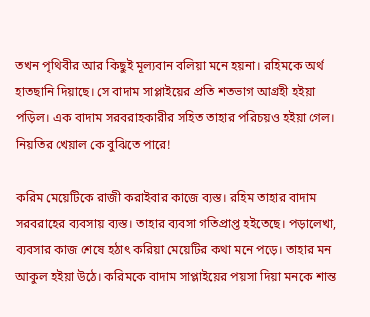তখন পৃথিবীর আর কিছুই মূল্যবান বলিয়া মনে হয়না। রহিমকে অর্থ হাতছানি দিয়াছে। সে বাদাম সাপ্লাইয়ের প্রতি শতভাগ আগ্রহী হইয়া পড়িল। এক বাদাম সরবরাহকারীর সহিত তাহার পরিচয়ও হইয়া গেল। নিয়তির খেয়াল কে বুঝিতে পারে!

করিম মেয়েটিকে রাজী করাইবার কাজে ব্যস্ত। রহিম তাহার বাদাম সরবরাহের ব্যবসায় ব্যস্ত। তাহার ব্যবসা গতিপ্রাপ্ত হইতেছে। পড়ালেখা, ব্যবসার কাজ শেষে হঠাৎ করিয়া মেয়েটির কথা মনে পড়ে। তাহার মন আকুল হইয়া উঠে। করিমকে বাদাম সাপ্লাইয়ের পয়সা দিয়া মনকে শান্ত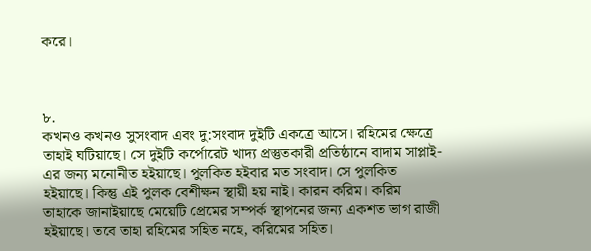করে।



৮.
কখনও কখনও সুসংবাদ এবং দু:সংবাদ দুইটি একত্রে আসে। রহিমের ক্ষেত্রে তাহাই ঘটিয়াছে। সে দুইটি কর্পোরেট খাদ্য প্রস্তুতকারী প্রতিষ্ঠানে বাদাম সাপ্লাই-এর জন্য মনোনীত হইয়াছে। পুলকিত হইবার মত সংবাদ। সে পুলকিত হইয়াছে। কিন্তু এই পুলক বেশীক্ষন স্থায়ী হয় নাই। কারন করিম। করিম তাহাকে জানাইয়াছে মেয়েটি প্রেমের সম্পর্ক স্থাপনের জন্য একশত ভাগ রাজী হইয়াছে। তবে তাহা রহিমের সহিত নহে, করিমের সহিত।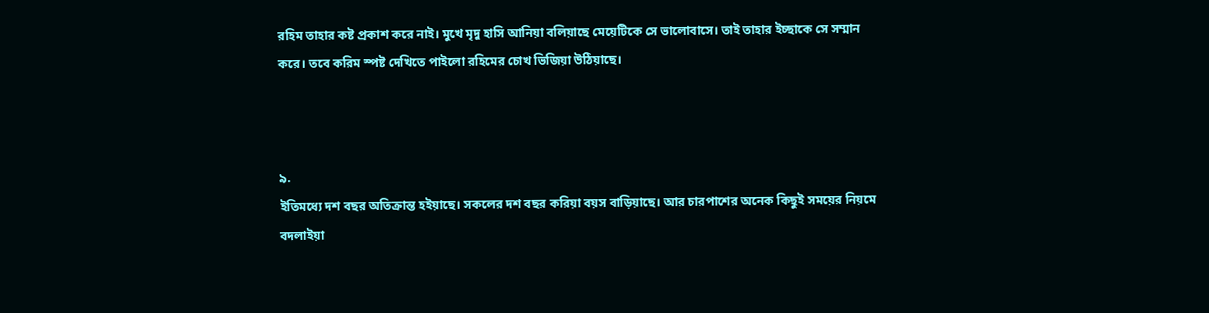রহিম তাহার কষ্ট প্রকাশ করে নাই। মুখে মৃদু হাসি আনিয়া বলিয়াছে মেয়েটিকে সে ভালোবাসে। তাই তাহার ইচ্ছাকে সে সম্মান করে। তবে করিম স্পষ্ট দেখিতে পাইলো রহিমের চোখ ভিজিয়া উঠিয়াছে।



৯.
ইতিমধ্যে দশ বছর অতিক্রান্ত হইয়াছে। সকলের দশ বছর করিয়া বয়স বাড়িয়াছে। আর চারপাশের অনেক কিছুই সময়ের নিয়মে বদলাইয়া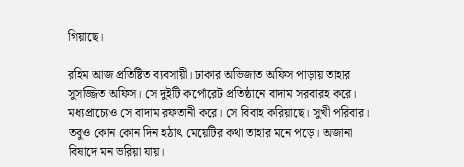গিয়াছে।

রহিম আজ প্রতিষ্টিত ব্যবসায়ী। ঢাকার অভিজাত অফিস পাড়ায় তাহার সুসজ্জিত অফিস। সে দুইটি কর্পোরেট প্রতিষ্ঠানে বাদাম সরবারহ করে। মধ্যপ্রাচ্যেও সে বাদাম রফতানী করে। সে বিবাহ করিয়াছে। সুখী পরিবার। তবুও কোন কোন দিন হঠাৎ মেয়েটির কথা তাহার মনে পড়ে। অজানা বিষাদে মন ভরিয়া যায়।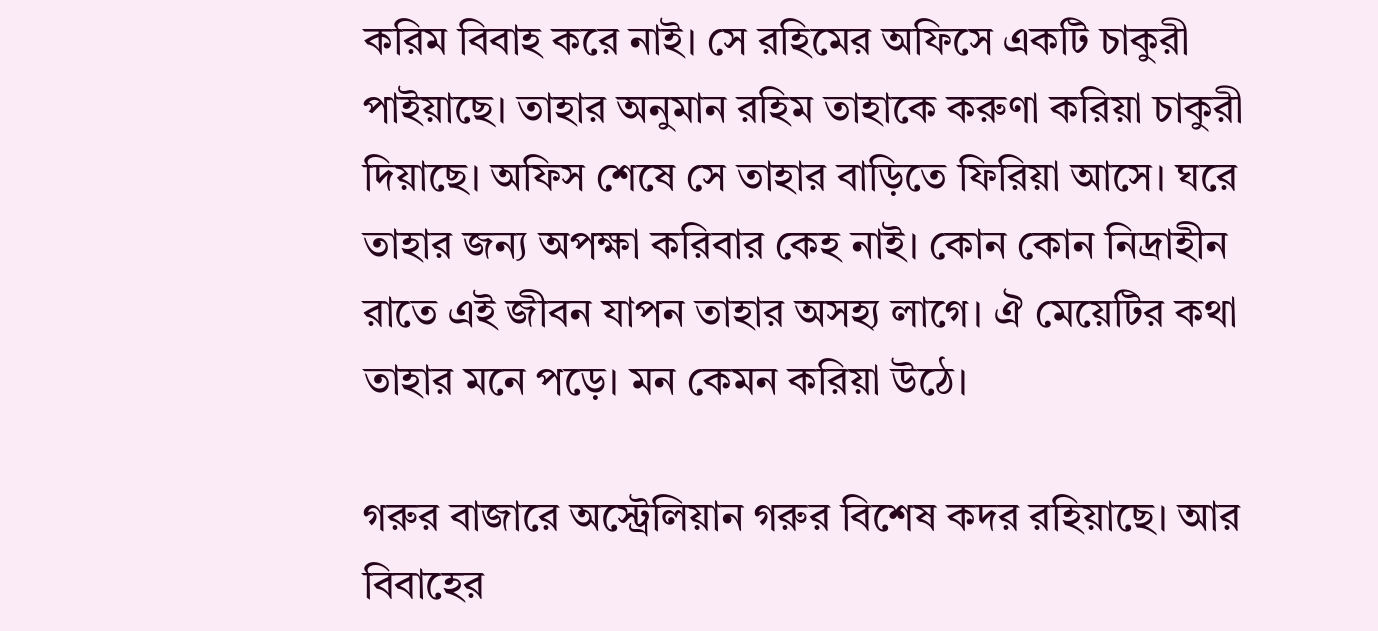করিম বিবাহ করে নাই। সে রহিমের অফিসে একটি চাকুরী পাইয়াছে। তাহার অনুমান রহিম তাহাকে করুণা করিয়া চাকুরী দিয়াছে। অফিস শেষে সে তাহার বাড়িতে ফিরিয়া আসে। ঘরে তাহার জন্য অপক্ষা করিবার কেহ নাই। কোন কোন নিদ্রাহীন রাতে এই জীবন যাপন তাহার অসহ্য লাগে। ঐ মেয়েটির কথা তাহার মনে পড়ে। মন কেমন করিয়া উঠে।

গরুর বাজারে অস্ট্রেলিয়ান গরুর বিশেষ কদর রহিয়াছে। আর বিবাহের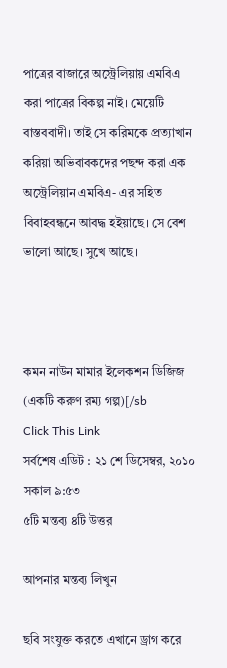পাত্রের বাজারে অস্ট্রেলিয়ায় এমবিএ করা পাত্রের বিকল্প নাই। মেয়েটি বাস্তববাদী। তাই সে করিমকে প্রত্যাখান করিয়া অভিবাবকদের পছন্দ করা এক অস্ট্রেলিয়ান এমবিএ- এর সহিত বিবাহবন্ধনে আবদ্ধ হইয়াছে। সে বেশ ভালো আছে। সুখে আছে।



কমন নাউন মামার ইলেকশন ডিজিজ (একটি করুণ রম্য গল্প)[/sb
Click This Link
সর্বশেষ এডিট : ২১ শে ডিসেম্বর, ২০১০ সকাল ৯:৫৩
৫টি মন্তব্য ৪টি উত্তর

আপনার মন্তব্য লিখুন

ছবি সংযুক্ত করতে এখানে ড্রাগ করে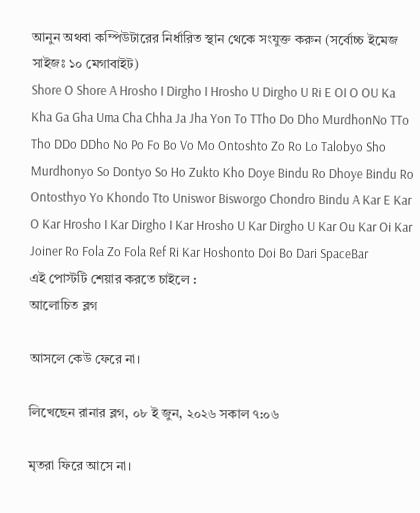আনুন অথবা কম্পিউটারের নির্ধারিত স্থান থেকে সংযুক্ত করুন (সর্বোচ্চ ইমেজ সাইজঃ ১০ মেগাবাইট)
Shore O Shore A Hrosho I Dirgho I Hrosho U Dirgho U Ri E OI O OU Ka Kha Ga Gha Uma Cha Chha Ja Jha Yon To TTho Do Dho MurdhonNo TTo Tho DDo DDho No Po Fo Bo Vo Mo Ontoshto Zo Ro Lo Talobyo Sho Murdhonyo So Dontyo So Ho Zukto Kho Doye Bindu Ro Dhoye Bindu Ro Ontosthyo Yo Khondo Tto Uniswor Bisworgo Chondro Bindu A Kar E Kar O Kar Hrosho I Kar Dirgho I Kar Hrosho U Kar Dirgho U Kar Ou Kar Oi Kar Joiner Ro Fola Zo Fola Ref Ri Kar Hoshonto Doi Bo Dari SpaceBar
এই পোস্টটি শেয়ার করতে চাইলে :
আলোচিত ব্লগ

আসলে কেউ ফেরে না।

লিখেছেন রানার ব্লগ, ০৮ ই জুন, ২০২৬ সকাল ৭:০৬

মৃতরা ফিরে আসে না।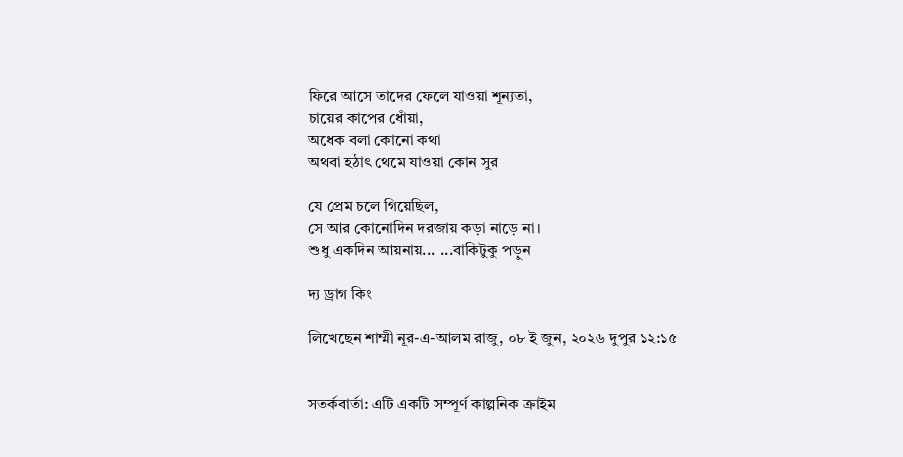ফিরে আসে তাদের ফেলে যাওয়া শূন্যতা,
চায়ের কাপের ধোঁয়া,
অধেক বলা কোনো কথা
অথবা হঠাৎ থেমে যাওয়া কোন সুর

যে প্রেম চলে গিয়েছিল,
সে আর কোনোদিন দরজায় কড়া নাড়ে না।
শুধু একদিন আয়নায়... ...বাকিটুকু পড়ুন

দ্য ড্রাগ কিং

লিখেছেন শাম্মী নূর-এ-আলম রাজু, ০৮ ই জুন, ২০২৬ দুপুর ১২:১৫


সতর্কবার্তা: এটি একটি সম্পূর্ণ কাল্পনিক ক্রাইম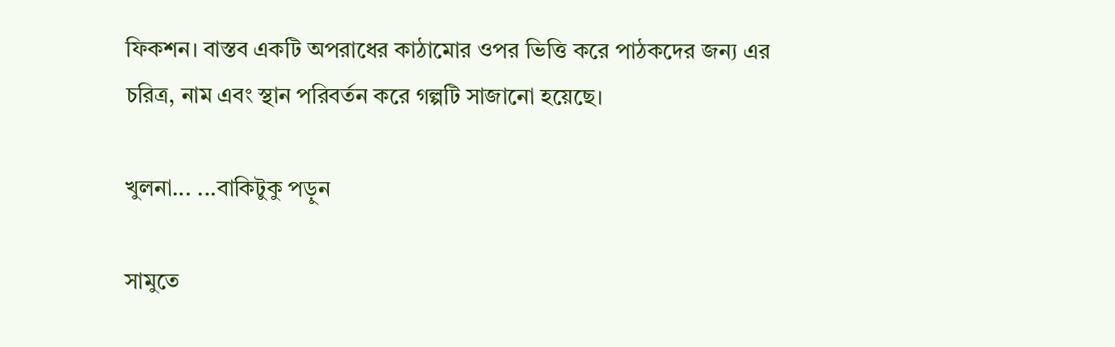ফিকশন। বাস্তব একটি অপরাধের কাঠামোর ওপর ভিত্তি করে পাঠকদের জন্য এর চরিত্র, নাম এবং স্থান পরিবর্তন করে গল্পটি সাজানো হয়েছে।

খুলনা... ...বাকিটুকু পড়ুন

সামুতে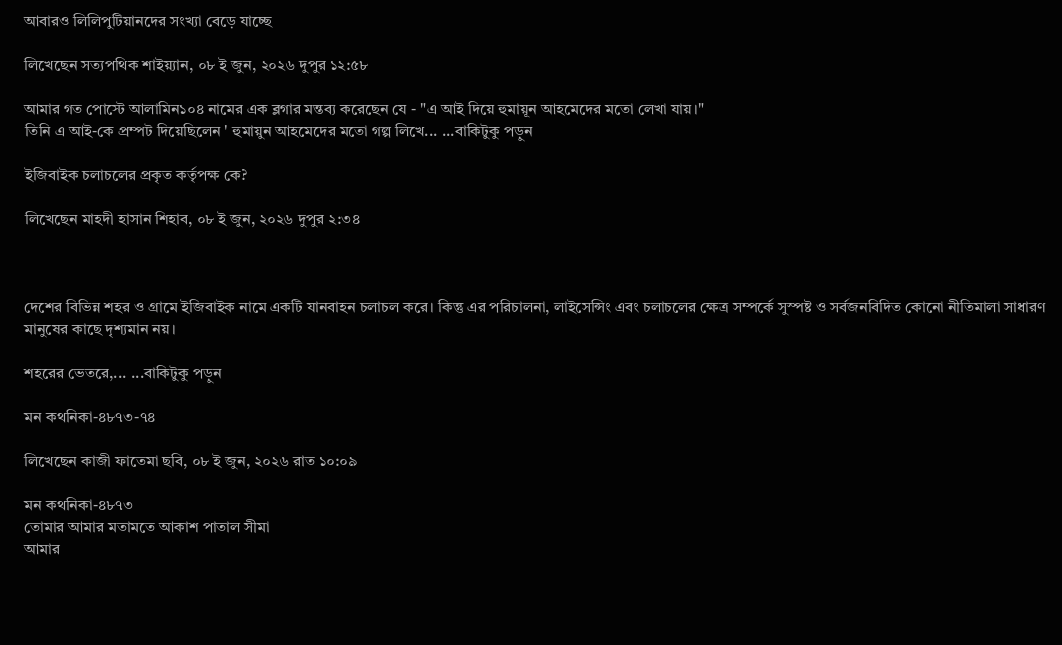আবারও লিলিপুটিয়ানদের সংখ্যা বেড়ে যাচ্ছে

লিখেছেন সত্যপথিক শাইয়্যান, ০৮ ই জুন, ২০২৬ দুপুর ১২:৫৮

আমার গত পোস্টে আলামিন১০৪ নামের এক ব্লগার মন্তব্য করেছেন যে - "এ আই দিয়ে হুমায়ূন আহমেদের মতো লেখা যায়।"
তিনি এ আই-কে প্রম্পট দিয়েছিলেন ' হুমায়ুন আহমেদের মতো গল্প লিখে... ...বাকিটুকু পড়ুন

ইজিবাইক চলাচলের প্রকৃত কর্তৃপক্ষ কে?

লিখেছেন মাহদী হাসান শিহাব, ০৮ ই জুন, ২০২৬ দুপুর ২:৩৪



দেশের বিভিন্ন শহর ও গ্রামে ইজিবাইক নামে একটি যানবাহন চলাচল করে। কিন্তু এর পরিচালনা, লাইসেন্সিং এবং চলাচলের ক্ষেত্র সম্পর্কে সুস্পষ্ট ও সর্বজনবিদিত কোনো নীতিমালা সাধারণ মানুষের কাছে দৃশ্যমান নয়।

শহরের ভেতরে,... ...বাকিটুকু পড়ুন

মন কথনিকা-৪৮৭৩-৭৪

লিখেছেন কাজী ফাতেমা ছবি, ০৮ ই জুন, ২০২৬ রাত ১০:০৯

মন কথনিকা-৪৮৭৩
তোমার আমার মতামতে আকাশ পাতাল সীমা
আমার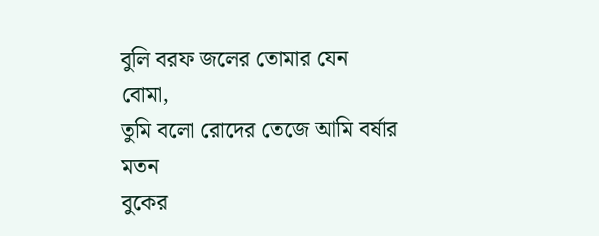বুলি বরফ জলের তোমার যেন বোমা,
তুমি বলো রোদের তেজে আমি বর্ষার মতন
বুকের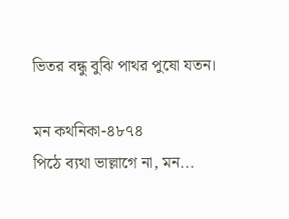ভিতর বন্ধু বুঝি পাথর পুষো যতন।

মন কথনিকা-৪৮৭৪
পিঠে ব্যথা ভাল্লাগে না, মন...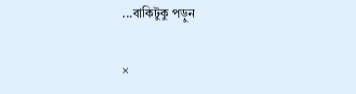...বাকিটুকু পড়ুন

×